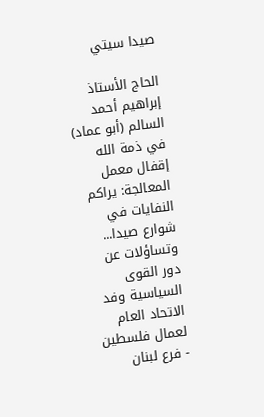صيدا سيتي

الحاج الأستاذ إبراهيم أحمد السالم (أبو عماد) في ذمة الله إقفال معمل المعالجة: يراكم النفايات في شوارع صيدا... وتساؤلات عن دور القوى السياسية وفد الاتحاد العام لعمال فلسطين - فرع لبنان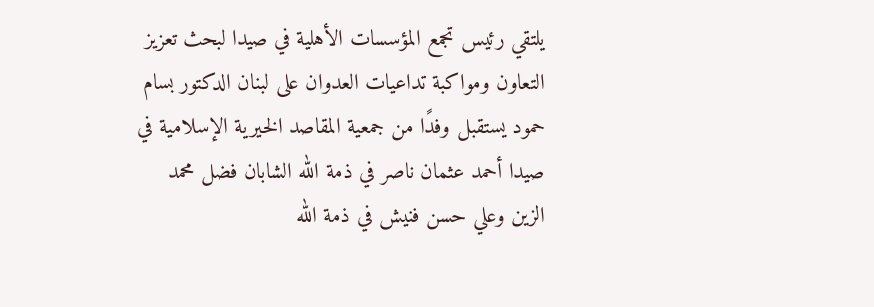يلتقي رئيس تجمع المؤسسات الأهلية في صيدا لبحث تعزيز التعاون ومواكبة تداعيات العدوان على لبنان الدكتور بسام حمود يستقبل وفدًا من جمعية المقاصد الخيرية الإسلامية في صيدا أحمد عثمان ناصر في ذمة الله الشابان فضل محمد الزين وعلي حسن فنيش في ذمة الله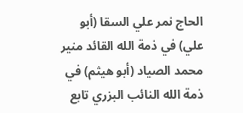الحاج نمر علي السقا (أبو علي) في ذمة الله القائد منير محمد الصياد (أبو هيثم) في ذمة الله النائب البزري تابع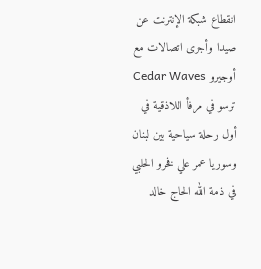انقطاع شبكة الإنترنت عن صيدا وأجرى اتصالات مع أوجيرو Cedar Waves ترسو في مرفأ اللاذقية في أول رحلة سياحية بين لبنان وسوريا عمر علي فخرو الحلبي في ذمة الله الحاج خالد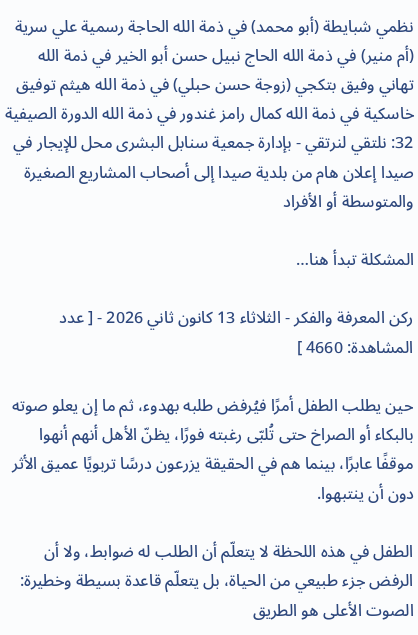نظمي شبايطة (أبو محمد) في ذمة الله الحاجة رسمية علي سرية (أم منير) في ذمة الله الحاج نبيل حسن أبو الخير في ذمة الله تهاني وفيق بتكجي (زوجة حسن حبلي) في ذمة الله هيثم توفيق خاسكية في ذمة الله كمال رامز غندور في ذمة الله الدورة الصيفية 32: نلتقي لنرتقي - بإدارة جمعية سنابل البشرى محل للإيجار في صيدا إعلان هام من بلدية صيدا إلى أصحاب المشاريع الصغيرة والمتوسطة أو الأفراد

المشكلة تبدأ هنا…

ركن المعرفة والفكر - الثلاثاء 13 كانون ثاني 2026 - [ عدد المشاهدة: 4660 ]

حين يطلب الطفل أمرًا فيُرفض طلبه بهدوء، ثم ما إن يعلو صوته بالبكاء أو الصراخ حتى تُلبّى رغبته فورًا، يظنّ الأهل أنهم أنهوا موقفًا عابرًا، بينما هم في الحقيقة يزرعون درسًا تربويًا عميق الأثر دون أن ينتبهوا.

الطفل في هذه اللحظة لا يتعلّم أن الطلب له ضوابط، ولا أن الرفض جزء طبيعي من الحياة، بل يتعلّم قاعدة بسيطة وخطيرة: الصوت الأعلى هو الطريق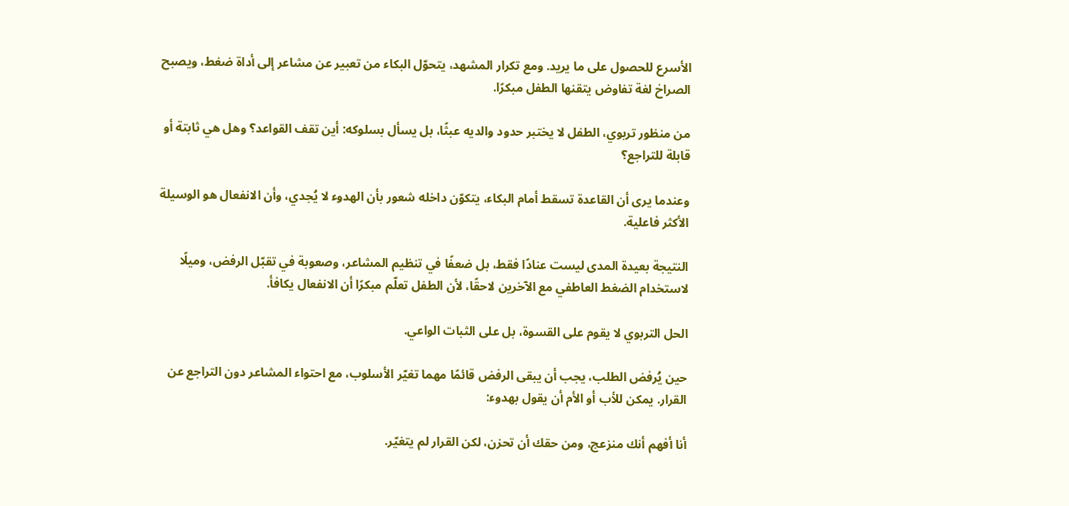الأسرع للحصول على ما يريد. ومع تكرار المشهد، يتحوّل البكاء من تعبير عن مشاعر إلى أداة ضغط، ويصبح الصراخ لغة تفاوض يتقنها الطفل مبكرًا.

من منظور تربوي، الطفل لا يختبر حدود والديه عبثًا، بل يسأل بسلوكه: أين تقف القواعد؟ وهل هي ثابتة أو قابلة للتراجع؟

وعندما يرى أن القاعدة تسقط أمام البكاء، يتكوّن داخله شعور بأن الهدوء لا يُجدي، وأن الانفعال هو الوسيلة الأكثر فاعلية.

النتيجة بعيدة المدى ليست عنادًا فقط، بل ضعفًا في تنظيم المشاعر، وصعوبة في تقبّل الرفض، وميلًا لاستخدام الضغط العاطفي مع الآخرين لاحقًا، لأن الطفل تعلّم مبكرًا أن الانفعال يكافأ.

الحل التربوي لا يقوم على القسوة، بل على الثبات الواعي.

حين يُرفض الطلب، يجب أن يبقى الرفض قائمًا مهما تغيّر الأسلوب، مع احتواء المشاعر دون التراجع عن القرار. يمكن للأب أو الأم أن يقول بهدوء:

أنا أفهم أنك منزعج، ومن حقك أن تحزن، لكن القرار لم يتغيّر.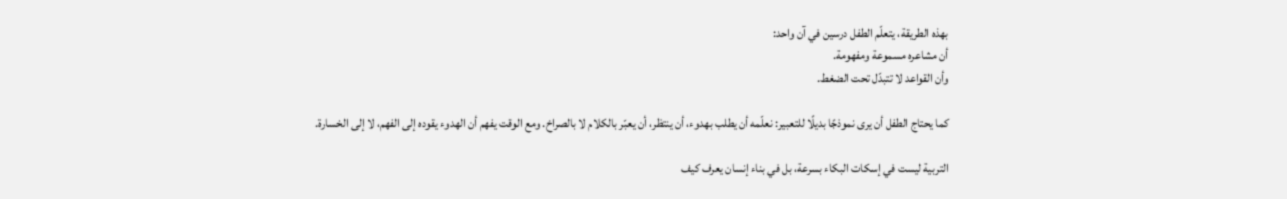بهذه الطريقة، يتعلّم الطفل درسين في آن واحد:
أن مشاعره مسموعة ومفهومة.
وأن القواعد لا تتبدّل تحت الضغط.

كما يحتاج الطفل أن يرى نموذجًا بديلًا للتعبير: نعلّمه أن يطلب بهدوء، أن ينتظر، أن يعبّر بالكلام لا بالصراخ. ومع الوقت يفهم أن الهدوء يقوده إلى الفهم، لا إلى الخسارة.

التربية ليست في إسكات البكاء بسرعة، بل في بناء إنسان يعرف كيف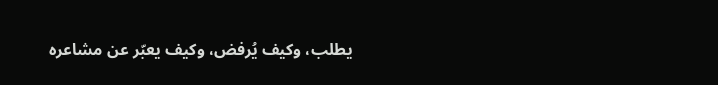يطلب، وكيف يُرفض، وكيف يعبّر عن مشاعره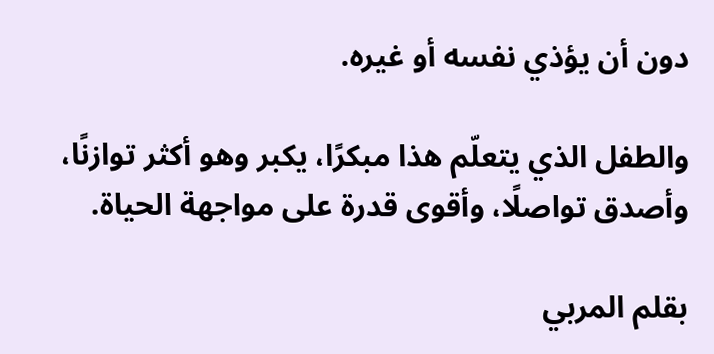دون أن يؤذي نفسه أو غيره.

والطفل الذي يتعلّم هذا مبكرًا، يكبر وهو أكثر توازنًا، وأصدق تواصلًا، وأقوى قدرة على مواجهة الحياة.

بقلم المربي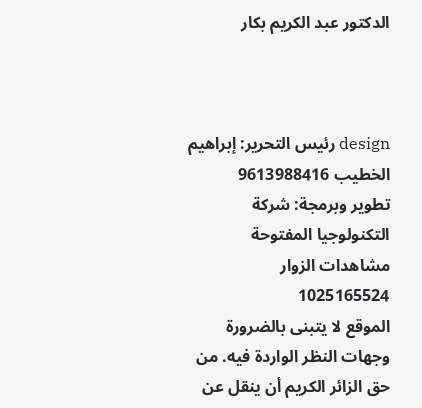الدكتور عبد الكريم بكار



design رئيس التحرير: إبراهيم الخطيب 9613988416
تطوير وبرمجة: شركة التكنولوجيا المفتوحة
مشاهدات الزوار 1025165524
الموقع لا يتبنى بالضرورة وجهات النظر الواردة فيه. من حق الزائر الكريم أن ينقل عن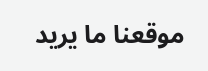موقعنا ما يريد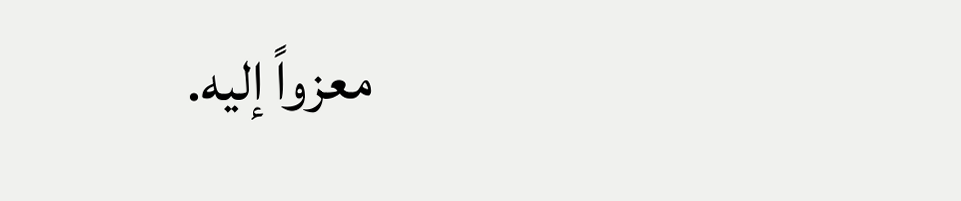معزواً إليه.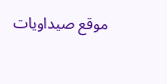موقع صيداويات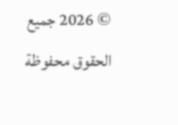© 2026 جميع الحقوق محفوظة